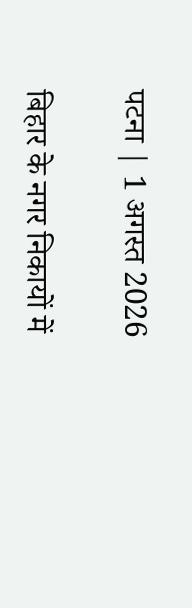पटना | 1 अगस्त 2026

बिहार के नगर निकायों में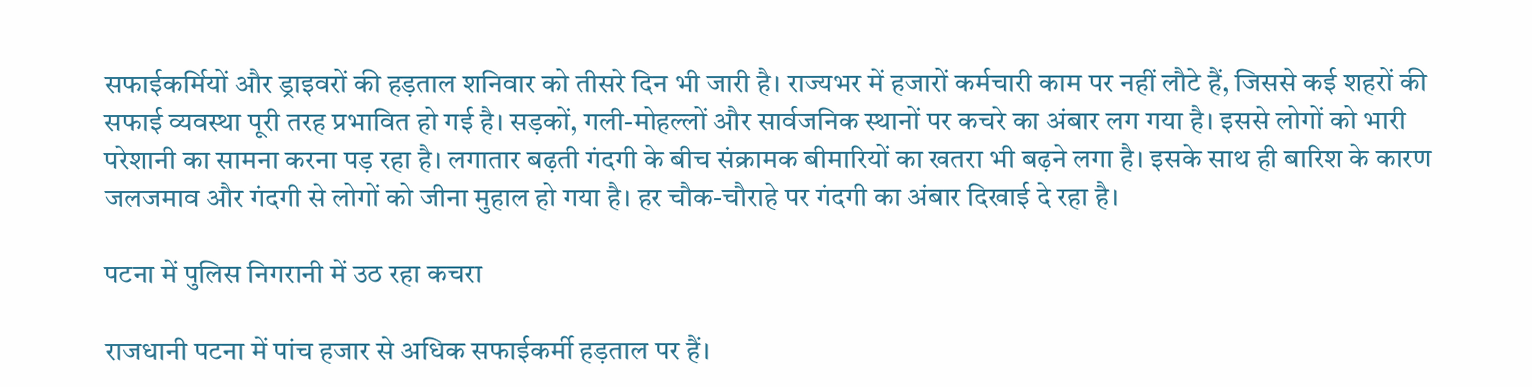सफाईकर्मियों और ड्राइवरों की हड़ताल शनिवार को तीसरे दिन भी जारी है। राज्यभर में हजारों कर्मचारी काम पर नहीं लौटे हैं, जिससे कई शहरों की सफाई व्यवस्था पूरी तरह प्रभावित हो गई है। सड़कों, गली-मोहल्लों और सार्वजनिक स्थानों पर कचरे का अंबार लग गया है। इससे लोगों को भारी परेशानी का सामना करना पड़ रहा है। लगातार बढ़ती गंदगी के बीच संक्रामक बीमारियों का खतरा भी बढ़ने लगा है। इसके साथ ही बारिश के कारण जलजमाव और गंदगी से लोगों को जीना मुहाल हो गया है। हर चौक-चौराहे पर गंदगी का अंबार दिखाई दे रहा है।

पटना में पुलिस निगरानी में उठ रहा कचरा

राजधानी पटना में पांच हजार से अधिक सफाईकर्मी हड़ताल पर हैं।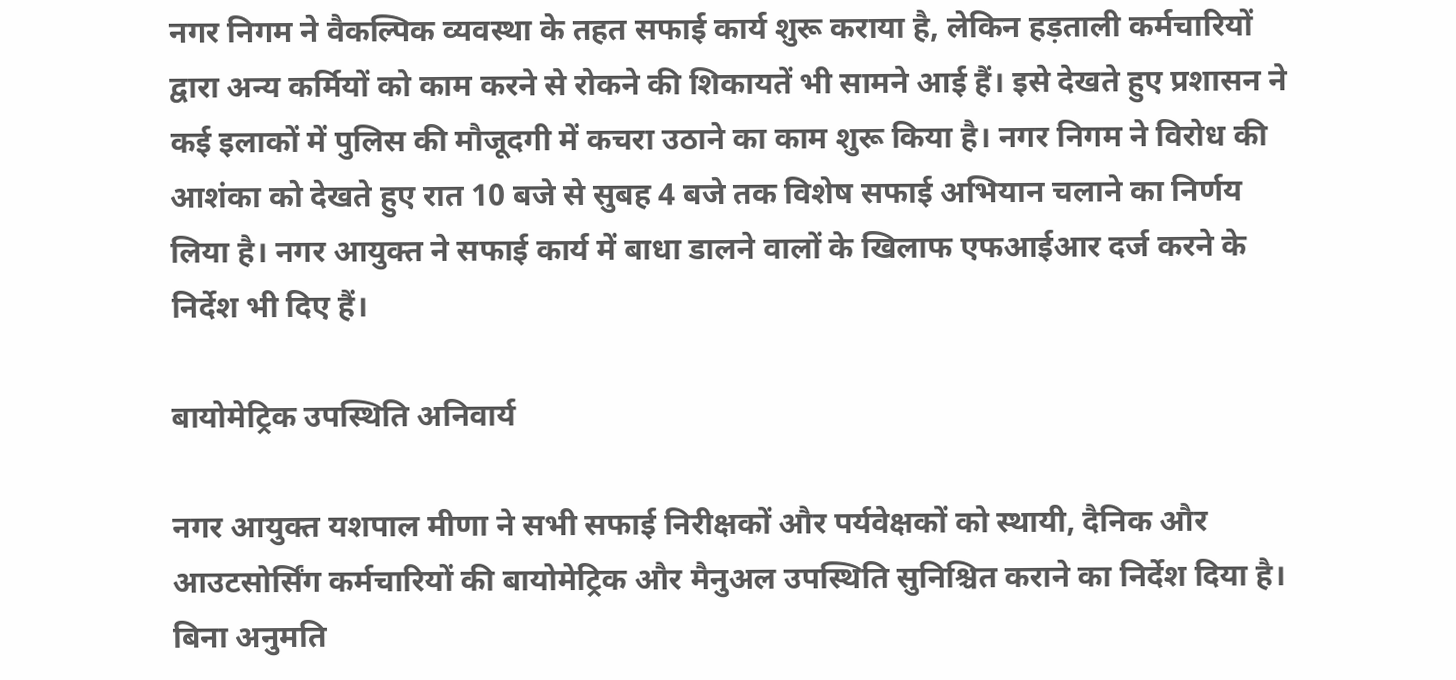नगर निगम ने वैकल्पिक व्यवस्था के तहत सफाई कार्य शुरू कराया है, लेकिन हड़ताली कर्मचारियों द्वारा अन्य कर्मियों को काम करने से रोकने की शिकायतें भी सामने आई हैं। इसे देखते हुए प्रशासन ने कई इलाकों में पुलिस की मौजूदगी में कचरा उठाने का काम शुरू किया है। नगर निगम ने विरोध की आशंका को देखते हुए रात 10 बजे से सुबह 4 बजे तक विशेष सफाई अभियान चलाने का निर्णय लिया है। नगर आयुक्त ने सफाई कार्य में बाधा डालने वालों के खिलाफ एफआईआर दर्ज करने के निर्देश भी दिए हैं।

बायोमेट्रिक उपस्थिति अनिवार्य

नगर आयुक्त यशपाल मीणा ने सभी सफाई निरीक्षकों और पर्यवेक्षकों को स्थायी, दैनिक और आउटसोर्सिंग कर्मचारियों की बायोमेट्रिक और मैनुअल उपस्थिति सुनिश्चित कराने का निर्देश दिया है। बिना अनुमति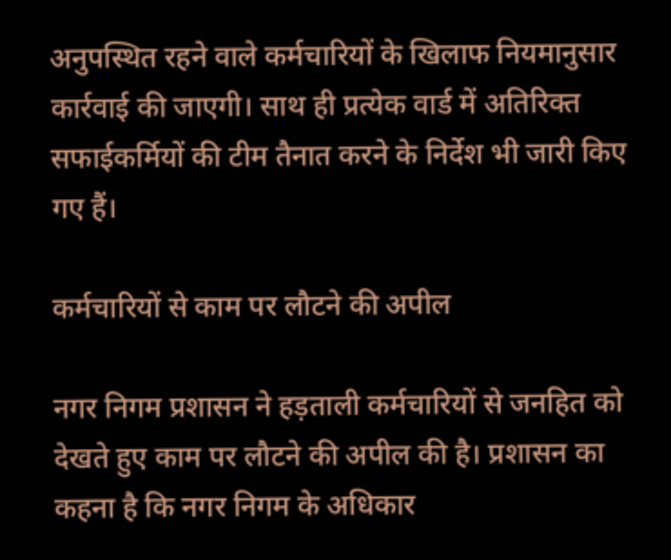अनुपस्थित रहने वाले कर्मचारियों के खिलाफ नियमानुसार कार्रवाई की जाएगी। साथ ही प्रत्येक वार्ड में अतिरिक्त सफाईकर्मियों की टीम तैनात करने के निर्देश भी जारी किए गए हैं।

कर्मचारियों से काम पर लौटने की अपील

नगर निगम प्रशासन ने हड़ताली कर्मचारियों से जनहित को देखते हुए काम पर लौटने की अपील की है। प्रशासन का कहना है कि नगर निगम के अधिकार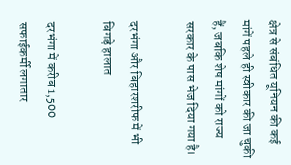क्षेत्र से संबंधित यूनियन की कई मांगें पहले ही स्वीकार की जा चुकी हैं, जबकि शेष मांगों को राज्य सरकार के पास भेज दिया गया है।

दरभंगा और बिहारशरीफ में भी बिगड़े हालात

दरभंगा में करीब 1,500 सफाईकर्मी लगातार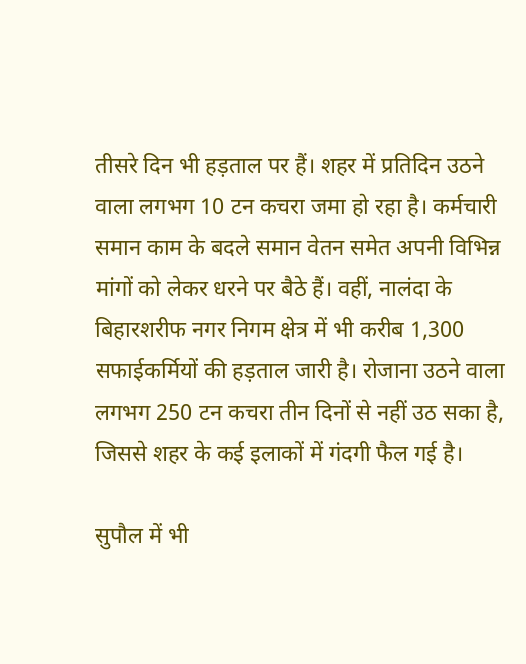तीसरे दिन भी हड़ताल पर हैं। शहर में प्रतिदिन उठने वाला लगभग 10 टन कचरा जमा हो रहा है। कर्मचारी समान काम के बदले समान वेतन समेत अपनी विभिन्न मांगों को लेकर धरने पर बैठे हैं। वहीं, नालंदा के बिहारशरीफ नगर निगम क्षेत्र में भी करीब 1,300 सफाईकर्मियों की हड़ताल जारी है। रोजाना उठने वाला लगभग 250 टन कचरा तीन दिनों से नहीं उठ सका है, जिससे शहर के कई इलाकों में गंदगी फैल गई है।

सुपौल में भी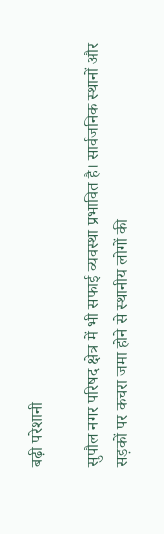बढ़ी परेशानी

सुपौल नगर परिषद क्षेत्र में भी सफाई व्यवस्था प्रभावित है। सार्वजनिक स्थानों और सड़कों पर कचरा जमा होने से स्थानीय लोगों की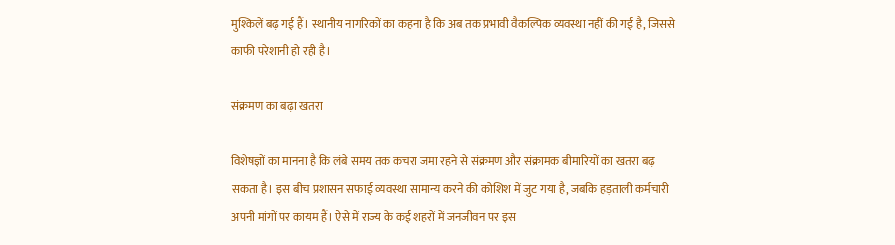मुश्किलें बढ़ गई हैं। स्थानीय नागरिकों का कहना है कि अब तक प्रभावी वैकल्पिक व्यवस्था नहीं की गई है, जिससे काफी परेशानी हो रही है।

संक्रमण का बढ़ा खतरा

विशेषज्ञों का मानना है कि लंबे समय तक कचरा जमा रहने से संक्रमण और संक्रामक बीमारियों का खतरा बढ़ सकता है। इस बीच प्रशासन सफाई व्यवस्था सामान्य करने की कोशिश में जुट गया है, जबकि हड़ताली कर्मचारी अपनी मांगों पर कायम हैं। ऐसे में राज्य के कई शहरों में जनजीवन पर इस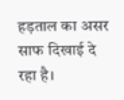हड़ताल का असर साफ दिखाई दे रहा है।